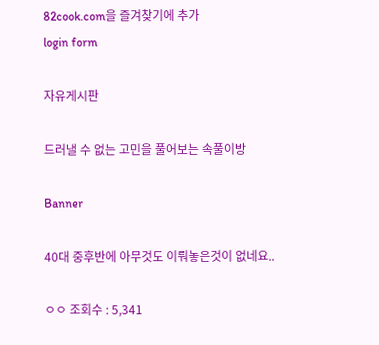82cook.com을 즐겨찾기에 추가
login form

자유게시판

드러낼 수 없는 고민을 풀어보는 속풀이방

Banner

40대 중후반에 아무것도 이뤄놓은것이 없네요..

ㅇㅇ 조회수 : 5,341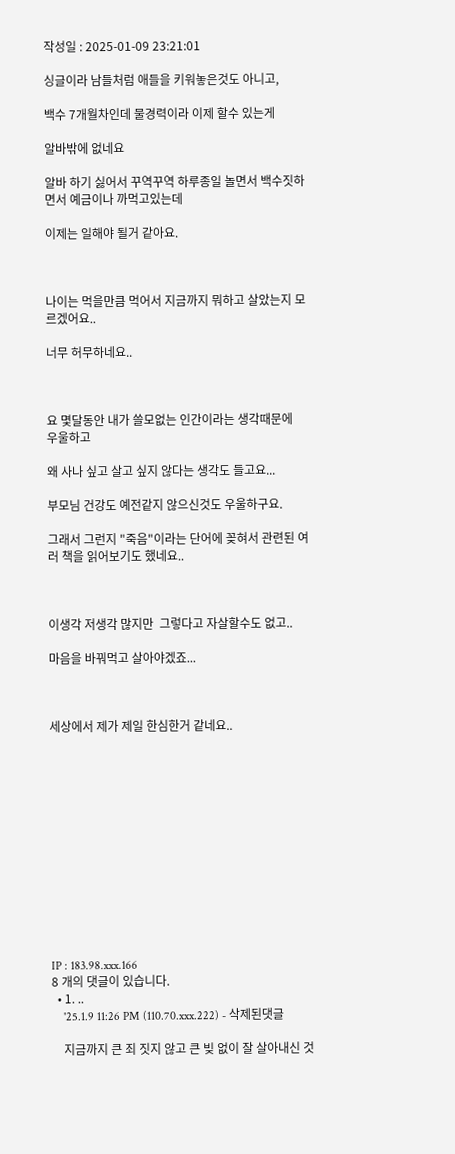작성일 : 2025-01-09 23:21:01

싱글이라 남들처럼 애들을 키워놓은것도 아니고,

백수 7개월차인데 물경력이라 이제 할수 있는게

알바밖에 없네요

알바 하기 싫어서 꾸역꾸역 하루종일 놀면서 백수짓하면서 예금이나 까먹고있는데

이제는 일해야 될거 같아요.



나이는 먹을만큼 먹어서 지금까지 뭐하고 살았는지 모르겠어요..

너무 허무하네요..



요 몇달동안 내가 쓸모없는 인간이라는 생각때문에  우울하고

왜 사나 싶고 살고 싶지 않다는 생각도 들고요...

부모님 건강도 예전같지 않으신것도 우울하구요.

그래서 그런지 "죽음"이라는 단어에 꽂혀서 관련된 여러 책을 읽어보기도 했네요..



이생각 저생각 많지만  그렇다고 자살할수도 없고..

마음을 바꿔먹고 살아야겠죠...



세상에서 제가 제일 한심한거 같네요..













IP : 183.98.xxx.166
8 개의 댓글이 있습니다.
  • 1. ..
    '25.1.9 11:26 PM (110.70.xxx.222) - 삭제된댓글

    지금까지 큰 죄 짓지 않고 큰 빚 없이 잘 살아내신 것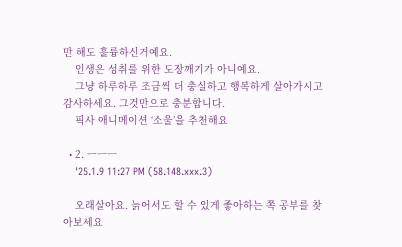만 해도 훌륭하신거예요.
    인생은 성취를 위한 도장깨기가 아니예요.
    그냥 하루하루 조금씩 더 충실하고 행복하게 살아가시고 감사하세요. 그것만으로 충분합니다.
    픽사 애니메이션 ‘소울’을 추천해요

  • 2. ㅡㅡㅡ
    '25.1.9 11:27 PM (58.148.xxx.3)

    오래살아요. 늙어서도 할 수 있게 좋아하는 쪽 공부를 찾아보세요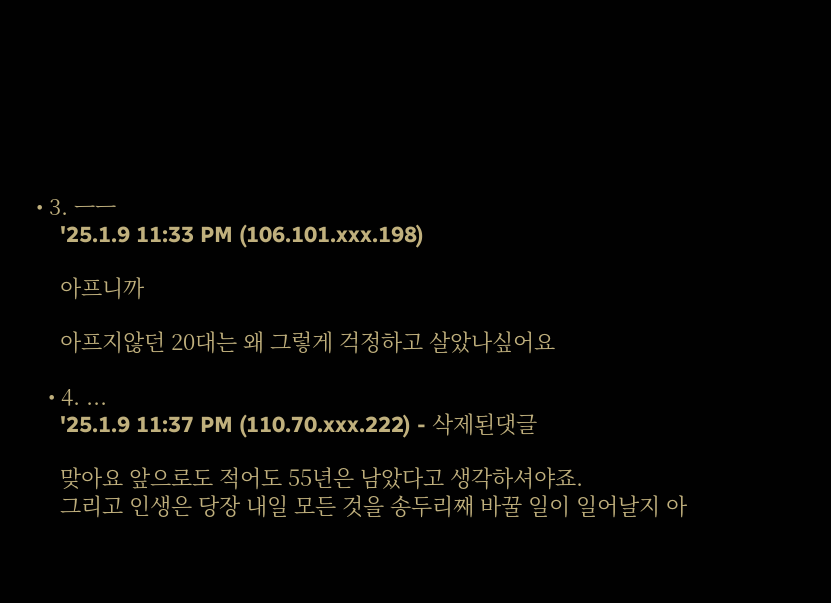• 3. ㅡㅡ
    '25.1.9 11:33 PM (106.101.xxx.198)

    아프니까

    아프지않던 20대는 왜 그렇게 걱정하고 살았나싶어요

  • 4. ...
    '25.1.9 11:37 PM (110.70.xxx.222) - 삭제된댓글

    맞아요 앞으로도 적어도 55년은 남았다고 생각하셔야죠.
    그리고 인생은 당장 내일 모든 것을 송두리째 바꿀 일이 일어날지 아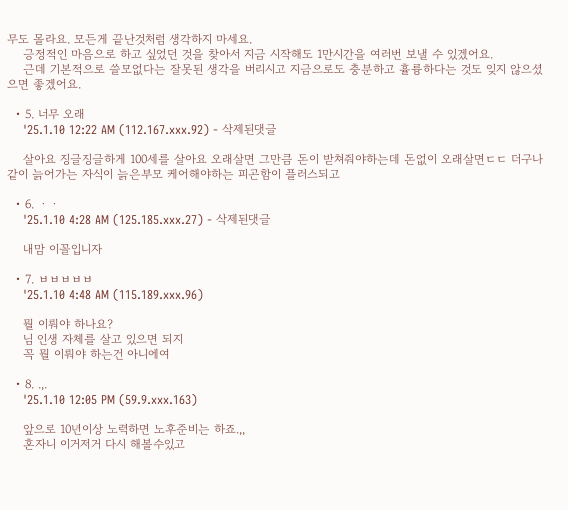무도 몰라요. 모든게 끝난것처럼 생각하지 마세요.
    긍정적인 마음으로 하고 싶었던 것을 찾아서 지금 시작해도 1만시간을 여러번 보낼 수 있겠어요.
    근데 기본적으로 쓸모없다는 잘못된 생각을 버리시고 지금으로도 충분하고 휼륭하다는 것도 잊지 않으셨으면 좋겠어요.

  • 5. 너무 오래
    '25.1.10 12:22 AM (112.167.xxx.92) - 삭제된댓글

    살아요 징글징글하게 100세를 살아요 오래살면 그만큼 돈이 받쳐줘야하는데 돈없이 오래살면ㄷㄷ 더구나 같이 늙어가는 자식이 늙은부모 케어해야하는 피곤함이 플러스되고

  • 6. ㆍㆍ
    '25.1.10 4:28 AM (125.185.xxx.27) - 삭제된댓글

    내맘 이꼴입니자

  • 7. ㅂㅂㅂㅂㅂ
    '25.1.10 4:48 AM (115.189.xxx.96)

    뭘 이뤄야 하나요?
    님 인생 자체를 살고 있으면 되지
    꼭 뭘 이뤄야 하는건 아니에여

  • 8. .,.
    '25.1.10 12:05 PM (59.9.xxx.163)

    앞으로 10년이상 노력하면 노후준비는 하죠.,,
    혼자니 이거저거 다시 해볼수있고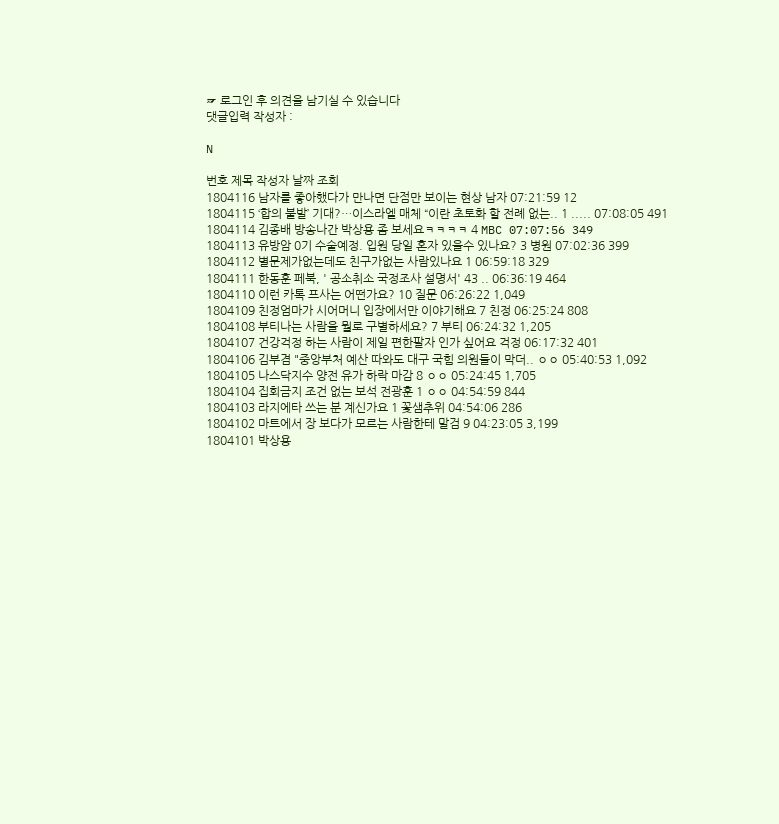☞ 로그인 후 의견을 남기실 수 있습니다
댓글입력 작성자 :

N

번호 제목 작성자 날짜 조회
1804116 남자를 좋아했다가 만나면 단점만 보이는 현상 남자 07:21:59 12
1804115 ‘합의 불발’ 기대?…이스라엘 매체 “이란 초토화 할 전례 없는.. 1 ..... 07:08:05 491
1804114 김종배 방송나간 박상용 좀 보세요ㅋㅋㅋㅋ 4 MBC 07:07:56 349
1804113 유방암 0기 수술예정. 입원 당일 혼자 있을수 있나요? 3 병원 07:02:36 399
1804112 별문제가없는데도 친구가없는 사람있나요 1 06:59:18 329
1804111 한동훈 페북, ' 공소취소 국정조사 설명서' 43 .. 06:36:19 464
1804110 이런 카톡 프사는 어떤가요? 10 질문 06:26:22 1,049
1804109 친정엄마가 시어머니 입장에서만 이야기해요 7 친정 06:25:24 808
1804108 부티나는 사람을 뭘로 구별하세요? 7 부티 06:24:32 1,205
1804107 건강걱정 하는 사람이 제일 편한팔자 인가 싶어요 걱정 06:17:32 401
1804106 김부겸 "중앙부처 예산 따와도 대구 국힘 의원들이 막더.. ㅇㅇ 05:40:53 1,092
1804105 나스닥지수 양전 유가 하락 마감 8 ㅇㅇ 05:24:45 1,705
1804104 집회금지 조건 없는 보석 전광훈 1 ㅇㅇ 04:54:59 844
1804103 라지에타 쓰는 분 계신가요 1 꽃샘추위 04:54:06 286
1804102 마트에서 장 보다가 모르는 사람한테 말검 9 04:23:05 3,199
1804101 박상용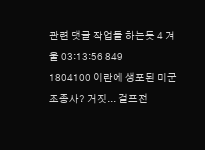관련 댓글 작업들 하는듯 4 겨울 03:13:56 849
1804100 이란에 생포된 미군 조종사? 거짓... 걸프전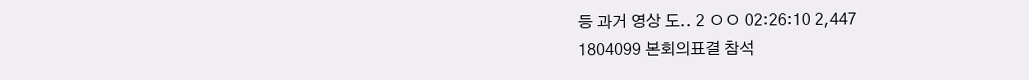등 과거 영상 도.. 2 ㅇㅇ 02:26:10 2,447
1804099 본회의표결 참석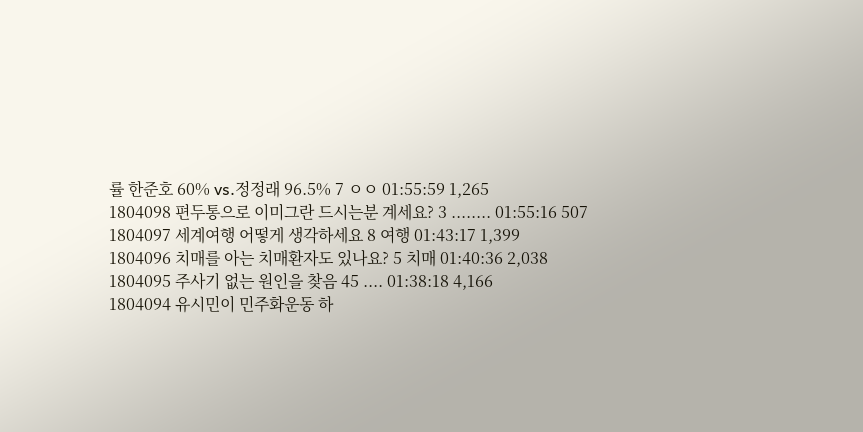률 한준호 60% vs.정정래 96.5% 7 ㅇㅇ 01:55:59 1,265
1804098 편두통으로 이미그란 드시는분 계세요? 3 ........ 01:55:16 507
1804097 세계여행 어떻게 생각하세요 8 여행 01:43:17 1,399
1804096 치매를 아는 치매환자도 있나요? 5 치매 01:40:36 2,038
1804095 주사기 없는 원인을 찾음 45 .... 01:38:18 4,166
1804094 유시민이 민주화운동 하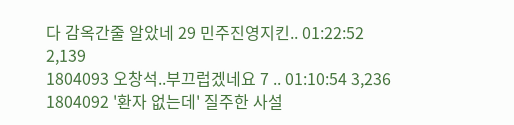다 감옥간줄 알았네 29 민주진영지킨.. 01:22:52 2,139
1804093 오창석..부끄럽겠네요 7 .. 01:10:54 3,236
1804092 '환자 없는데' 질주한 사설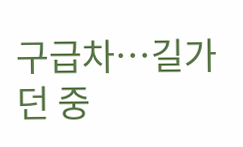구급차…길가던 중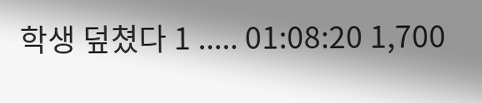학생 덮쳤다 1 ..... 01:08:20 1,700